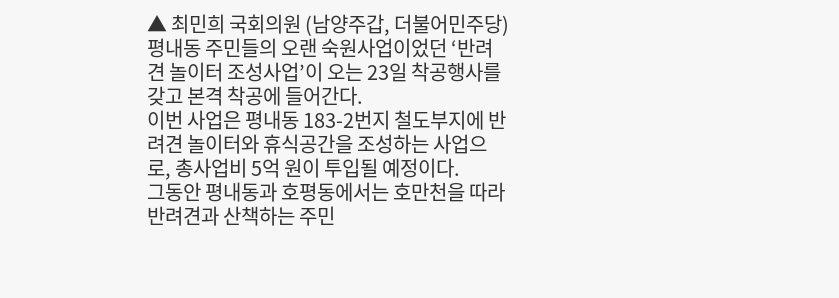▲ 최민희 국회의원 (남양주갑, 더불어민주당)
평내동 주민들의 오랜 숙원사업이었던 ‘반려견 놀이터 조성사업’이 오는 23일 착공행사를 갖고 본격 착공에 들어간다.
이번 사업은 평내동 183-2번지 철도부지에 반려견 놀이터와 휴식공간을 조성하는 사업으로, 총사업비 5억 원이 투입될 예정이다.
그동안 평내동과 호평동에서는 호만천을 따라 반려견과 산책하는 주민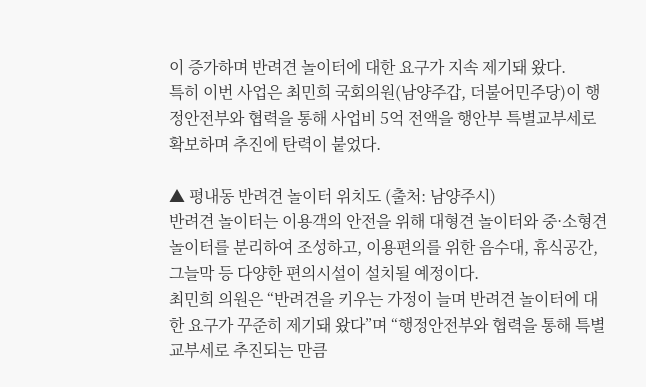이 증가하며 반려견 놀이터에 대한 요구가 지속 제기돼 왔다.
특히 이번 사업은 최민희 국회의원(남양주갑, 더불어민주당)이 행정안전부와 협력을 통해 사업비 5억 전액을 행안부 특별교부세로 확보하며 추진에 탄력이 붙었다.

▲ 평내동 반려견 놀이터 위치도 (출처: 남양주시)
반려견 놀이터는 이용객의 안전을 위해 대형견 놀이터와 중·소형견 놀이터를 분리하여 조성하고, 이용편의를 위한 음수대, 휴식공간, 그늘막 등 다양한 편의시설이 설치될 예정이다.
최민희 의원은 “반려견을 키우는 가정이 늘며 반려견 놀이터에 대한 요구가 꾸준히 제기돼 왔다”며 “행정안전부와 협력을 통해 특별교부세로 추진되는 만큼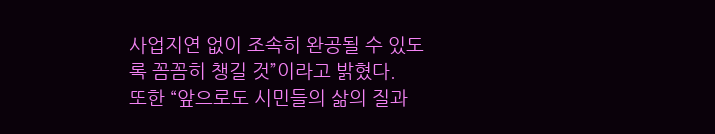사업지연 없이 조속히 완공될 수 있도록 꼼꼼히 챙길 것”이라고 밝혔다.
또한 “앞으로도 시민들의 삶의 질과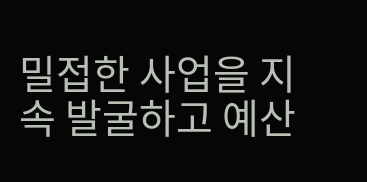밀접한 사업을 지속 발굴하고 예산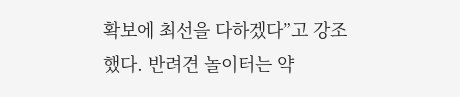확보에 최선을 다하겠다”고 강조했다. 반려견 놀이터는 약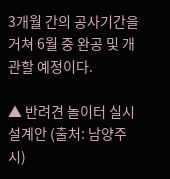3개월 간의 공사기간을 거쳐 6월 중 완공 및 개관할 예정이다.

▲ 반려견 놀이터 실시설계안 (출처: 남양주시)